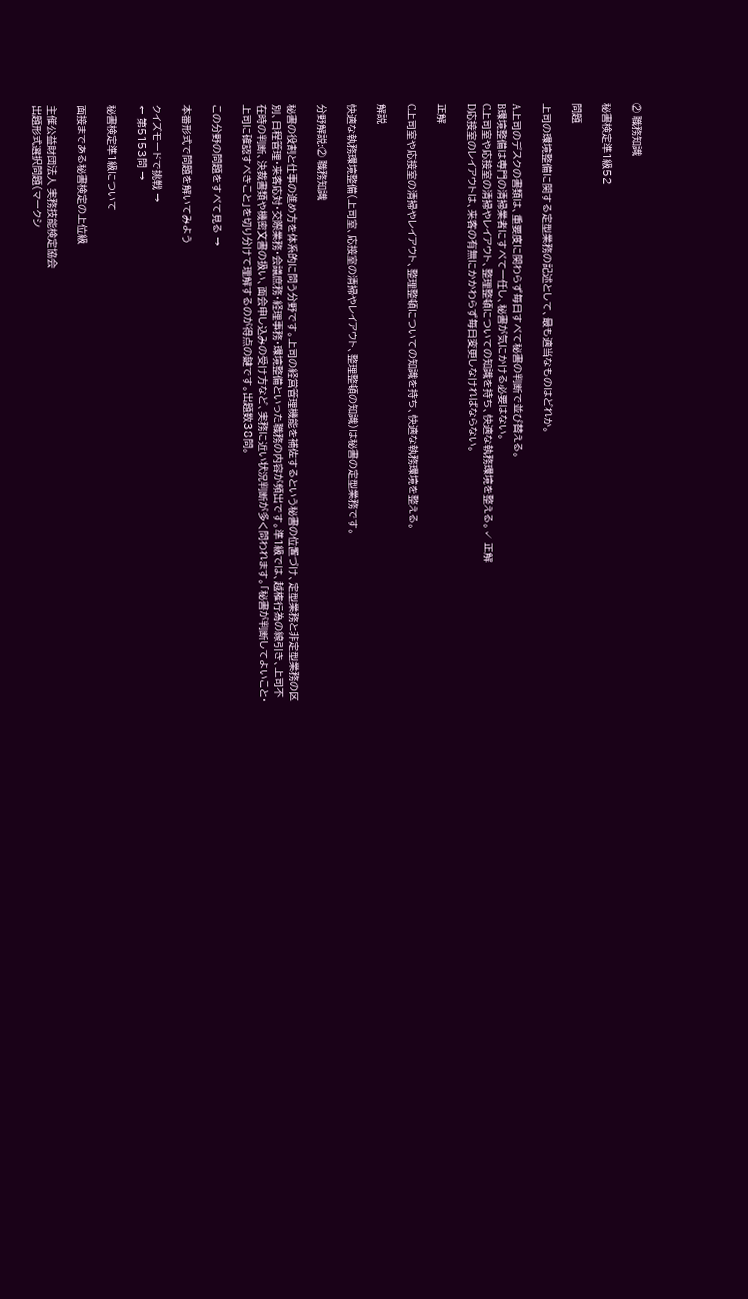② 職務知識

秘書検定準1級52

問題

上司の環境整備に関する定型業務の記述として、最も適当なものはどれか。

A上司のデスクの書類は、重要度に関わらず毎日すべて秘書の判断で並び替える。
B環境整備は専門の清掃業者にすべて一任し、秘書が気にかける必要はない。
C上司室や応接室の清掃やレイアウト、整理整頓についての知識を持ち、快適な執務環境を整える。✓ 正解
D応接室のレイアウトは、来客の有無にかかわらず毎日変更しなければならない。

正解

C上司室や応接室の清掃やレイアウト、整理整頓についての知識を持ち、快適な執務環境を整える。

解説

快適な執務環境整備(上司室、応接室の清掃やレイアウト、整理整頓の知識)は秘書の定型業務です。

分野解説:② 職務知識

秘書の役割と仕事の進め方を体系的に問う分野です。上司の経営管理機能を補佐するという秘書の位置づけ、定型業務と非定型業務の区別、日程管理・来客応対・交際業務・会議庶務・経理事務・環境整備といった職務の内容が頻出です。準1級では、越権行為の線引き、上司不在時の判断、決裁書類や機密文書の扱い、面会申し込みの受け方など、実務に近い状況判断が多く問われます。「秘書が判断してよいこと・上司に確認すべきこと」を切り分けて理解するのが得点の鍵です。出題数38問。

この分野の問題をすべて見る →

本番形式で問題を解いてみよう

クイズモードで挑戦 →
← 第5153問 →

秘書検定準1級について

面接まである秘書検定の上位級

主催公益財団法人 実務技能検定協会
出題形式選択問題(マークシ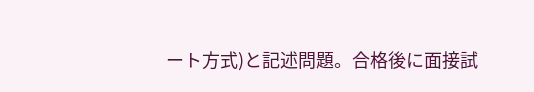ート方式)と記述問題。合格後に面接試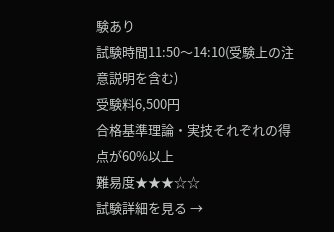験あり
試験時間11:50〜14:10(受験上の注意説明を含む)
受験料6,500円
合格基準理論・実技それぞれの得点が60%以上
難易度★★★☆☆
試験詳細を見る →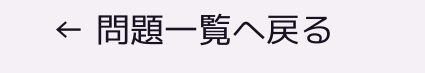← 問題一覧へ戻る